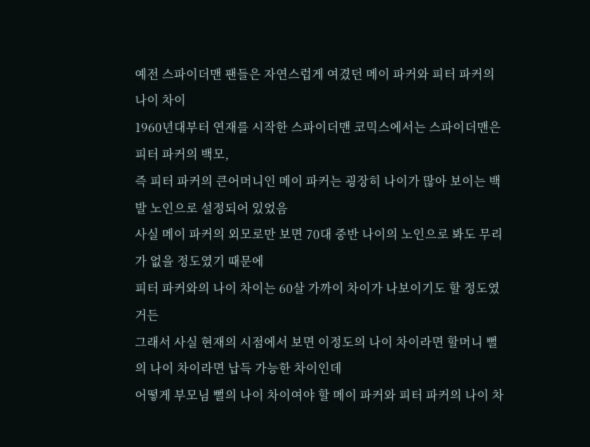예전 스파이더맨 팬들은 자연스럽게 여겼던 메이 파커와 피터 파커의 나이 차이
1960년대부터 연재를 시작한 스파이더맨 코믹스에서는 스파이더맨은 피터 파커의 백모,
즉 피터 파커의 큰어머니인 메이 파커는 굉장히 나이가 많아 보이는 백발 노인으로 설정되어 있었음
사실 메이 파커의 외모로만 보면 70대 중반 나이의 노인으로 봐도 무리가 없을 정도였기 때문에
피터 파커와의 나이 차이는 60살 가까이 차이가 나보이기도 할 정도였거든
그래서 사실 현재의 시점에서 보면 이정도의 나이 차이라면 할머니 뻘의 나이 차이라면 납득 가능한 차이인데
어떻게 부모님 뻘의 나이 차이여야 할 메이 파커와 피터 파커의 나이 차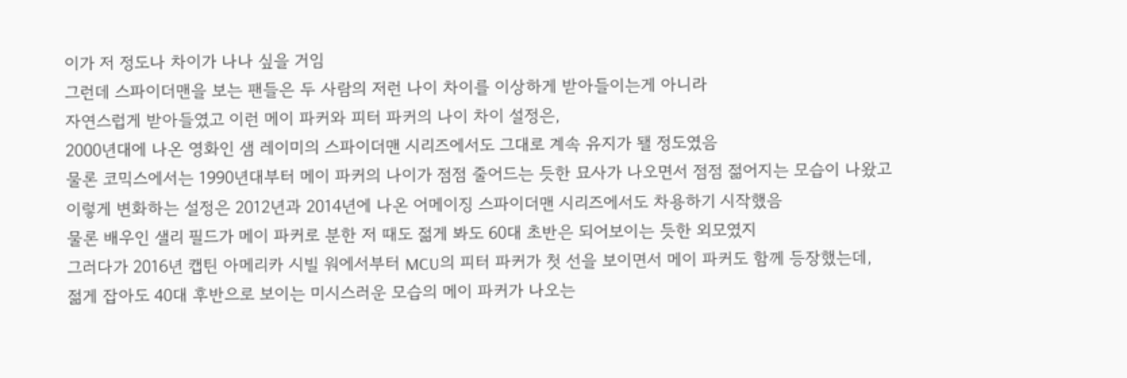이가 저 정도나 차이가 나나 싶을 거임
그런데 스파이더맨을 보는 팬들은 두 사람의 저런 나이 차이를 이상하게 받아들이는게 아니라
자연스럽게 받아들였고 이런 메이 파커와 피터 파커의 나이 차이 설정은,
2000년대에 나온 영화인 샘 레이미의 스파이더맨 시리즈에서도 그대로 계속 유지가 됄 정도였음
물론 코믹스에서는 1990년대부터 메이 파커의 나이가 점점 줄어드는 듯한 묘사가 나오면서 점점 젊어지는 모습이 나왔고
이렇게 변화하는 설정은 2012년과 2014년에 나온 어메이징 스파이더맨 시리즈에서도 차용하기 시작했음
물론 배우인 샐리 필드가 메이 파커로 분한 저 때도 젊게 봐도 60대 초반은 되어보이는 듯한 외모였지
그러다가 2016년 캡틴 아메리카 시빌 워에서부터 MCU의 피터 파커가 첫 선을 보이면서 메이 파커도 함께 등장했는데,
젊게 잡아도 40대 후반으로 보이는 미시스러운 모습의 메이 파커가 나오는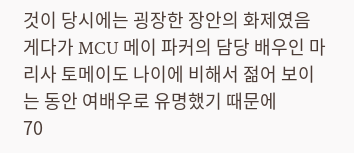것이 당시에는 굉장한 장안의 화제였음
게다가 MCU 메이 파커의 담당 배우인 마리사 토메이도 나이에 비해서 젊어 보이는 동안 여배우로 유명했기 때문에
70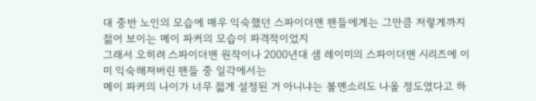대 중반 노인의 모습에 매우 익숙했던 스파이더맨 팬들에게는 그만큼 저렇게까지 젊어 보이는 메이 파커의 모습이 파격적이었지
그래서 오히려 스파이더맨 원작이나 2000년대 샘 레이미의 스파이더맨 시리즈에 이미 익숙해져버린 팬들 중 일각에서는
메이 파커의 나이가 너무 젋게 설정된 거 아니냐는 볼멘소리도 나올 정도였다고 하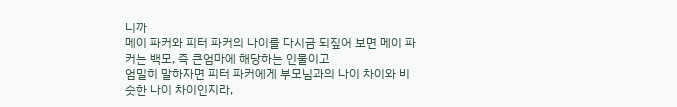니까
메이 파커와 피터 파커의 나이를 다시금 되짚어 보면 메이 파커는 백모, 즉 큰엄마에 해당하는 인물이고
엄밀히 말하자면 피터 파커에게 부모님과의 나이 차이와 비슷한 나이 차이인지라,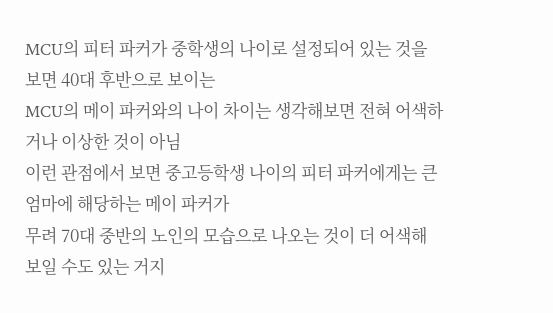MCU의 피터 파커가 중학생의 나이로 설정되어 있는 것을 보면 40대 후반으로 보이는
MCU의 메이 파커와의 나이 차이는 생각해보면 전혀 어색하거나 이상한 것이 아님
이런 관점에서 보면 중고등학생 나이의 피터 파커에게는 큰엄마에 해당하는 메이 파커가
무려 70대 중반의 노인의 모습으로 나오는 것이 더 어색해 보일 수도 있는 거지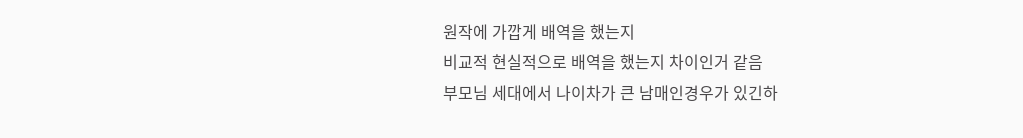원작에 가깝게 배역을 했는지
비교적 현실적으로 배역을 했는지 차이인거 같음
부모님 세대에서 나이차가 큰 남매인경우가 있긴하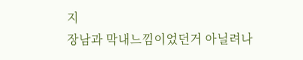지
장남과 막내느낌이었던거 아닐려나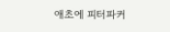애초에 피터파커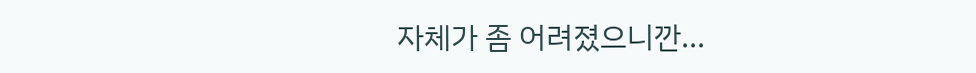자체가 좀 어려졌으니깐...